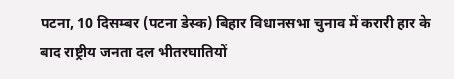पटना, 10 दिसम्बर (पटना डेस्क) बिहार विधानसभा चुनाव में करारी हार के बाद राष्ट्रीय जनता दल भीतरघातियों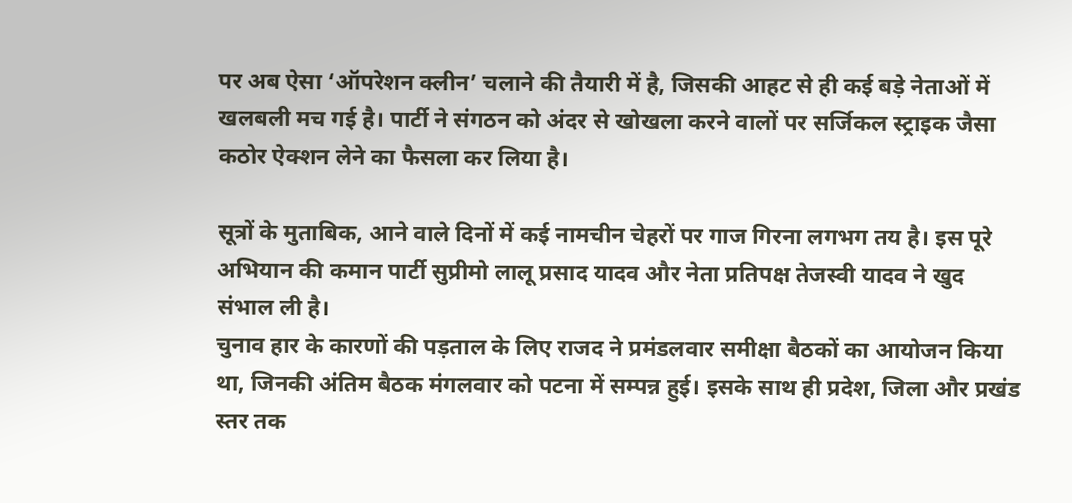पर अब ऐसा ‘ऑपरेशन क्लीन’ चलाने की तैयारी में है, जिसकी आहट से ही कई बड़े नेताओं में खलबली मच गई है। पार्टी ने संगठन को अंदर से खोखला करने वालों पर सर्जिकल स्ट्राइक जैसा कठोर ऐक्शन लेने का फैसला कर लिया है।

सूत्रों के मुताबिक, आने वाले दिनों में कई नामचीन चेहरों पर गाज गिरना लगभग तय है। इस पूरे अभियान की कमान पार्टी सुप्रीमो लालू प्रसाद यादव और नेता प्रतिपक्ष तेजस्वी यादव ने खुद संभाल ली है।
चुनाव हार के कारणों की पड़ताल के लिए राजद ने प्रमंडलवार समीक्षा बैठकों का आयोजन किया था, जिनकी अंतिम बैठक मंगलवार को पटना में सम्पन्न हुई। इसके साथ ही प्रदेश, जिला और प्रखंड स्तर तक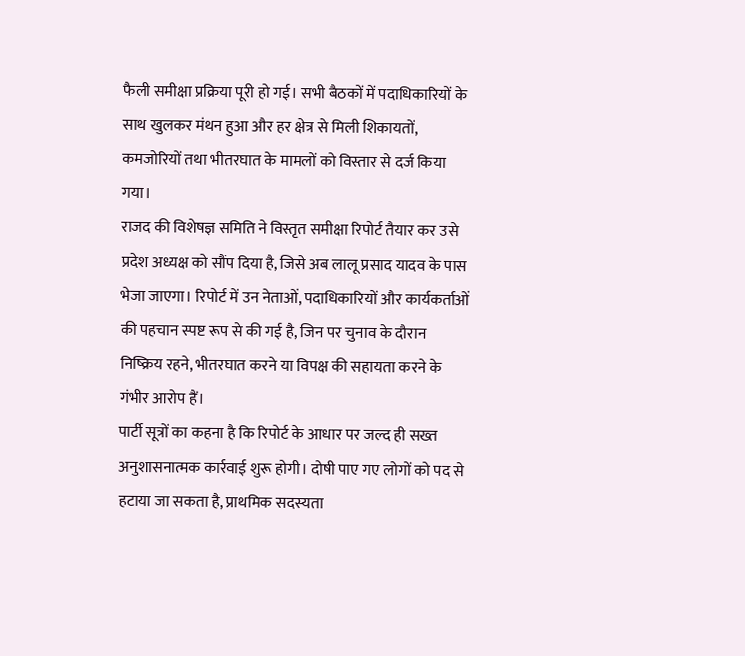फैली समीक्षा प्रक्रिया पूरी हो गई। सभी बैठकों में पदाधिकारियों के साथ खुलकर मंथन हुआ और हर क्षेत्र से मिली शिकायतों, कमजोरियों तथा भीतरघात के मामलों को विस्तार से दर्ज किया गया।
राजद की विशेषज्ञ समिति ने विस्तृत समीक्षा रिपोर्ट तैयार कर उसे प्रदेश अध्यक्ष को सौंप दिया है, जिसे अब लालू प्रसाद यादव के पास भेजा जाएगा। रिपोर्ट में उन नेताओं, पदाधिकारियों और कार्यकर्ताओं की पहचान स्पष्ट रूप से की गई है, जिन पर चुनाव के दौरान निष्क्रिय रहने, भीतरघात करने या विपक्ष की सहायता करने के गंभीर आरोप हैं।
पार्टी सूत्रों का कहना है कि रिपोर्ट के आधार पर जल्द ही सख्त अनुशासनात्मक कार्रवाई शुरू होगी। दोषी पाए गए लोगों को पद से हटाया जा सकता है, प्राथमिक सदस्यता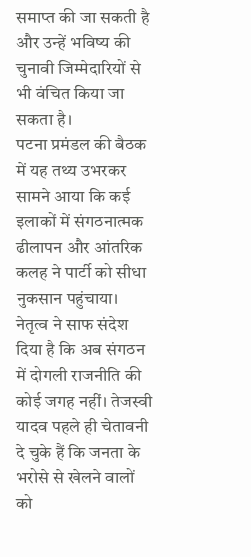समाप्त की जा सकती है और उन्हें भविष्य की चुनावी जिम्मेदारियों से भी वंचित किया जा सकता है।
पटना प्रमंडल की बैठक में यह तथ्य उभरकर सामने आया कि कई इलाकों में संगठनात्मक ढीलापन और आंतरिक कलह ने पार्टी को सीधा नुकसान पहुंचाया। नेतृत्व ने साफ संदेश दिया है कि अब संगठन में दोगली राजनीति की कोई जगह नहीं। तेजस्वी यादव पहले ही चेतावनी दे चुके हैं कि जनता के भरोसे से खेलने वालों को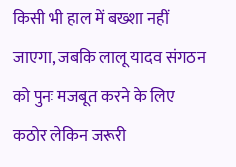किसी भी हाल में बख्शा नहीं जाएगा, जबकि लालू यादव संगठन को पुनः मजबूत करने के लिए कठोर लेकिन जरूरी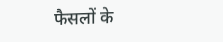फैसलों के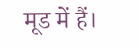मूड में हैं।